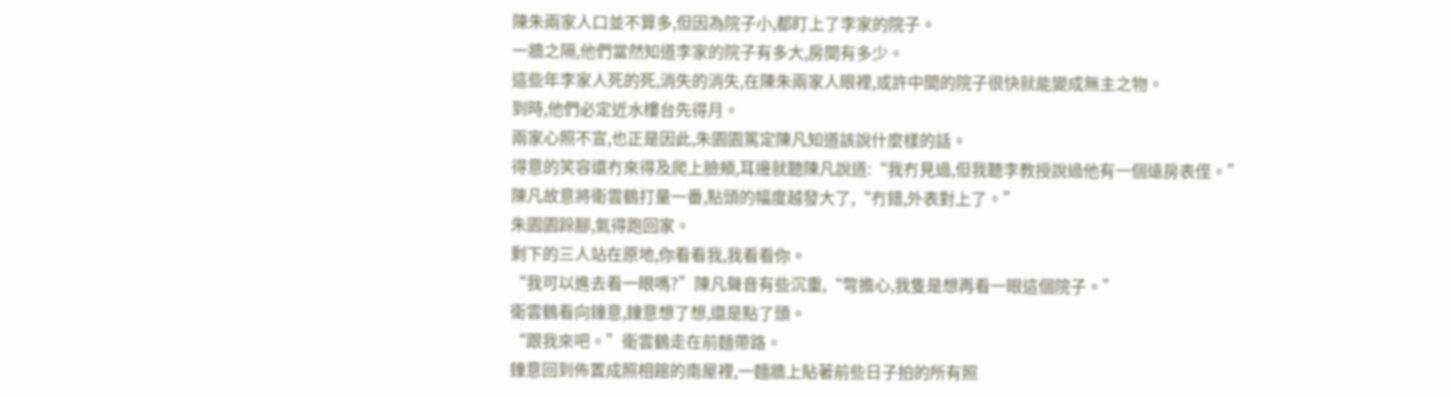陳朱兩家人口並不算多,但因為院子小,都盯上了李家的院子。
一牆之隔,他們當然知道李家的院子有多大,房間有多少。
這些年李家人死的死,消失的消失,在陳朱兩家人眼裡,或許中間的院子很快就能變成無主之物。
到時,他們必定近水樓台先得月。
兩家心照不宣,也正是因此,朱園園篤定陳凡知道該說什麼樣的話。
得意的笑容還冇來得及爬上臉頰,耳邊就聽陳凡說道:“我冇見過,但我聽李教授說過他有一個遠房表侄。”
陳凡故意將衛雲鶴打量一番,點頭的幅度越發大了,“冇錯,外表對上了。”
朱園園跺腳,氣得跑回家。
剩下的三人站在原地,你看看我,我看看你。
“我可以進去看一眼嗎?”陳凡聲音有些沉重,“彆擔心,我隻是想再看一眼這個院子。”
衛雲鶴看向鐘意,鐘意想了想,還是點了頭。
“跟我來吧。”衛雲鶴走在前麵帶路。
鐘意回到佈置成照相館的南屋裡,一麵牆上貼著前些日子拍的所有照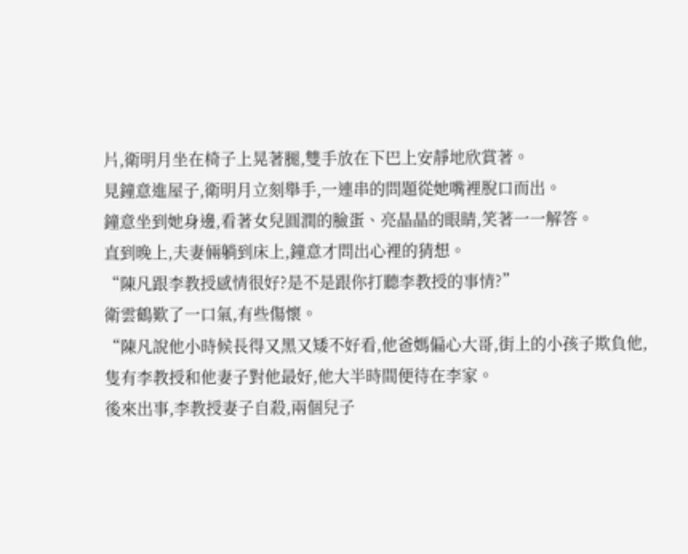片,衛明月坐在椅子上晃著腿,雙手放在下巴上安靜地欣賞著。
見鐘意進屋子,衛明月立刻舉手,一連串的問題從她嘴裡脫口而出。
鐘意坐到她身邊,看著女兒圓潤的臉蛋、亮晶晶的眼睛,笑著一一解答。
直到晚上,夫妻倆躺到床上,鐘意才問出心裡的猜想。
“陳凡跟李教授感情很好?是不是跟你打聽李教授的事情?”
衛雲鶴歎了一口氣,有些傷懷。
“陳凡說他小時候長得又黑又矮不好看,他爸媽偏心大哥,街上的小孩子欺負他,隻有李教授和他妻子對他最好,他大半時間便待在李家。
後來出事,李教授妻子自殺,兩個兒子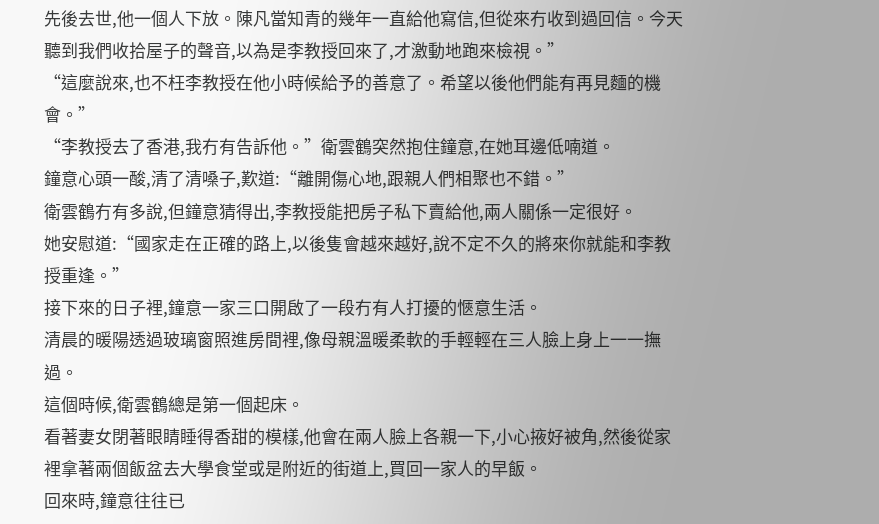先後去世,他一個人下放。陳凡當知青的幾年一直給他寫信,但從來冇收到過回信。今天聽到我們收拾屋子的聲音,以為是李教授回來了,才激動地跑來檢視。”
“這麼說來,也不枉李教授在他小時候給予的善意了。希望以後他們能有再見麵的機會。”
“李教授去了香港,我冇有告訴他。”衛雲鶴突然抱住鐘意,在她耳邊低喃道。
鐘意心頭一酸,清了清嗓子,歎道:“離開傷心地,跟親人們相聚也不錯。”
衛雲鶴冇有多說,但鐘意猜得出,李教授能把房子私下賣給他,兩人關係一定很好。
她安慰道:“國家走在正確的路上,以後隻會越來越好,說不定不久的將來你就能和李教授重逢。”
接下來的日子裡,鐘意一家三口開啟了一段冇有人打擾的愜意生活。
清晨的暖陽透過玻璃窗照進房間裡,像母親溫暖柔軟的手輕輕在三人臉上身上一一撫過。
這個時候,衛雲鶴總是第一個起床。
看著妻女閉著眼睛睡得香甜的模樣,他會在兩人臉上各親一下,小心掖好被角,然後從家裡拿著兩個飯盆去大學食堂或是附近的街道上,買回一家人的早飯。
回來時,鐘意往往已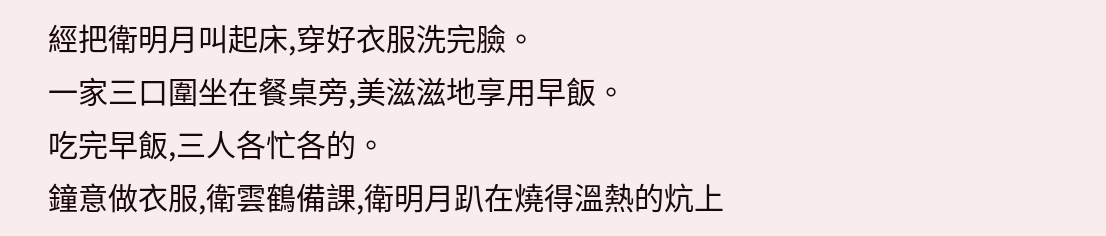經把衛明月叫起床,穿好衣服洗完臉。
一家三口圍坐在餐桌旁,美滋滋地享用早飯。
吃完早飯,三人各忙各的。
鐘意做衣服,衛雲鶴備課,衛明月趴在燒得溫熱的炕上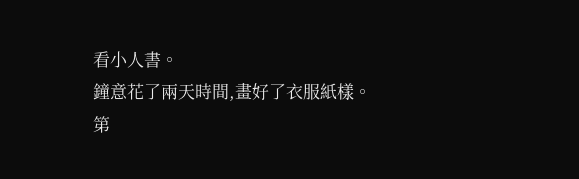看小人書。
鐘意花了兩天時間,畫好了衣服紙樣。
第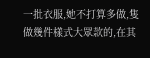一批衣服,她不打算多做,隻做幾件樣式大眾款的,在其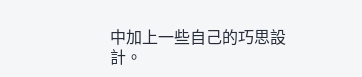中加上一些自己的巧思設計。